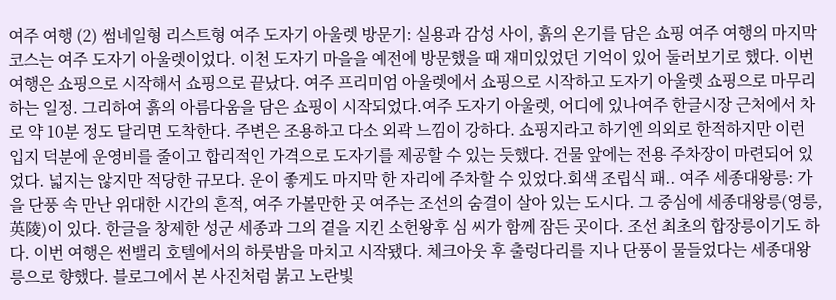여주 여행 (2) 썸네일형 리스트형 여주 도자기 아울렛 방문기: 실용과 감성 사이, 흙의 온기를 담은 쇼핑 여주 여행의 마지막 코스는 여주 도자기 아울렛이었다. 이천 도자기 마을을 예전에 방문했을 때 재미있었던 기억이 있어 둘러보기로 했다. 이번 여행은 쇼핑으로 시작해서 쇼핑으로 끝났다. 여주 프리미엄 아울렛에서 쇼핑으로 시작하고 도자기 아울렛 쇼핑으로 마무리하는 일정. 그리하여 흙의 아름다움을 담은 쇼핑이 시작되었다.여주 도자기 아울렛, 어디에 있나여주 한글시장 근처에서 차로 약 10분 정도 달리면 도착한다. 주변은 조용하고 다소 외곽 느낌이 강하다. 쇼핑지라고 하기엔 의외로 한적하지만 이런 입지 덕분에 운영비를 줄이고 합리적인 가격으로 도자기를 제공할 수 있는 듯했다. 건물 앞에는 전용 주차장이 마련되어 있었다. 넓지는 않지만 적당한 규모다. 운이 좋게도 마지막 한 자리에 주차할 수 있었다.회색 조립식 패.. 여주 세종대왕릉: 가을 단풍 속 만난 위대한 시간의 흔적, 여주 가볼만한 곳 여주는 조선의 숨결이 살아 있는 도시다. 그 중심에 세종대왕릉(영릉, 英陵)이 있다. 한글을 창제한 성군 세종과 그의 곁을 지킨 소헌왕후 심 씨가 함께 잠든 곳이다. 조선 최초의 합장릉이기도 하다. 이번 여행은 썬밸리 호텔에서의 하룻밤을 마치고 시작됐다. 체크아웃 후 출렁다리를 지나 단풍이 물들었다는 세종대왕릉으로 향했다. 블로그에서 본 사진처럼 붉고 노란빛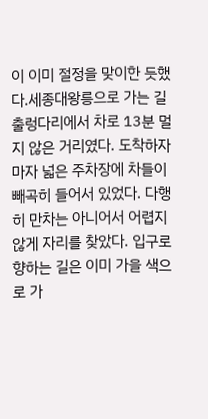이 이미 절정을 맞이한 듯했다.세종대왕릉으로 가는 길출렁다리에서 차로 13분 멀지 않은 거리였다. 도착하자마자 넓은 주차장에 차들이 빼곡히 들어서 있었다. 다행히 만차는 아니어서 어렵지 않게 자리를 찾았다. 입구로 향하는 길은 이미 가을 색으로 가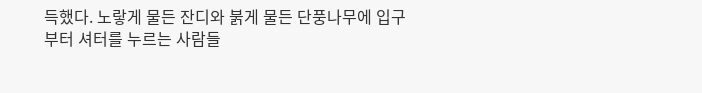득했다. 노랗게 물든 잔디와 붉게 물든 단풍나무에 입구부터 셔터를 누르는 사람들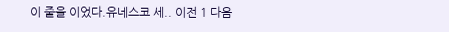이 줄을 이었다.유네스코 세.. 이전 1 다음